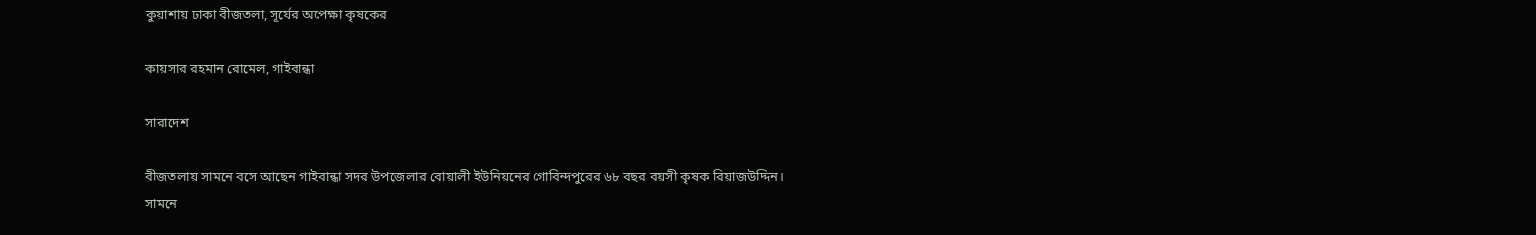কুয়াশায় ঢাকা বীজতলা, সূর্যের অপেক্ষা কৃষকের

কায়সার রহমান রোমেল, গাইবান্ধা

সারাদেশ

বীজতলায় সামনে বসে আছেন গাইবান্ধা সদর উপজেলার বোয়ালী ইউনিয়নের গোবিন্দপুরের ৬৮ বছর বয়সী কৃষক রিয়াজউদ্দিন। সামনে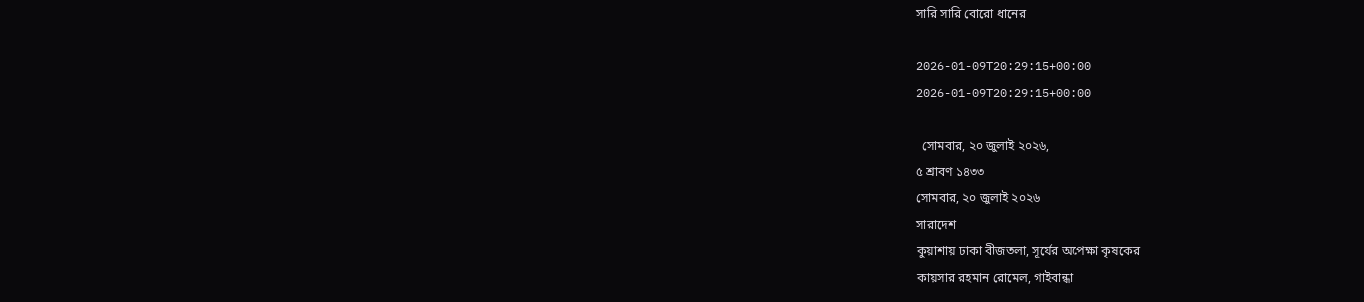সারি সারি বোরো ধানের

2026-01-09T20:29:15+00:00
2026-01-09T20:29:15+00:00

  সোমবার, ২০ জুলাই ২০২৬,
৫ শ্রাবণ ১৪৩৩
সোমবার, ২০ জুলাই ২০২৬
সারাদেশ
কুয়াশায় ঢাকা বীজতলা, সূর্যের অপেক্ষা কৃষকের
কায়সার রহমান রোমেল, গাইবান্ধা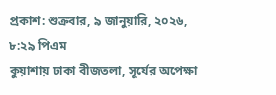প্রকাশ: শুক্রবার, ৯ জানুয়ারি, ২০২৬, ৮:২৯ পিএম
কুয়াশায় ঢাকা বীজতলা, সূর্যের অপেক্ষা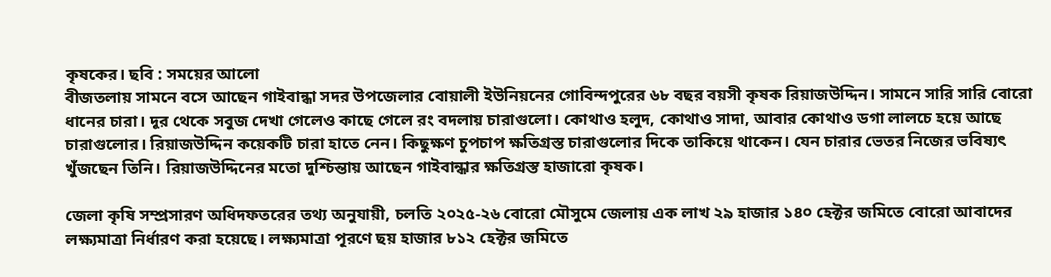কৃষকের। ছবি : সময়ের আলো
বীজতলায় সামনে বসে আছেন গাইবান্ধা সদর উপজেলার বোয়ালী ইউনিয়নের গোবিন্দপুরের ৬৮ বছর বয়সী কৃষক রিয়াজউদ্দিন। সামনে সারি সারি বোরো ধানের চারা। দূর থেকে সবুজ দেখা গেলেও কাছে গেলে রং বদলায় চারাগুলো। কোথাও হলুদ, কোথাও সাদা, আবার কোথাও ডগা লালচে হয়ে আছে চারাগুলোর। রিয়াজউদ্দিন কয়েকটি চারা হাতে নেন। কিছুক্ষণ চুপচাপ ক্ষতিগ্রস্ত চারাগুলোর দিকে তাকিয়ে থাকেন। যেন চারার ভেতর নিজের ভবিষ্যৎ খুঁজছেন তিনি। রিয়াজউদ্দিনের মতো দুশ্চিন্তায় আছেন গাইবান্ধার ক্ষতিগ্রস্ত হাজারো কৃষক।

জেলা কৃষি সম্প্রসারণ অধিদফতরের তথ্য অনুযায়ী, চলতি ২০২৫-২৬ বোরো মৌসুমে জেলায় এক লাখ ২৯ হাজার ১৪০ হেক্টর জমিতে বোরো আবাদের লক্ষ্যমাত্রা নির্ধারণ করা হয়েছে। লক্ষ্যমাত্রা পূরণে ছয় হাজার ৮১২ হেক্টর জমিতে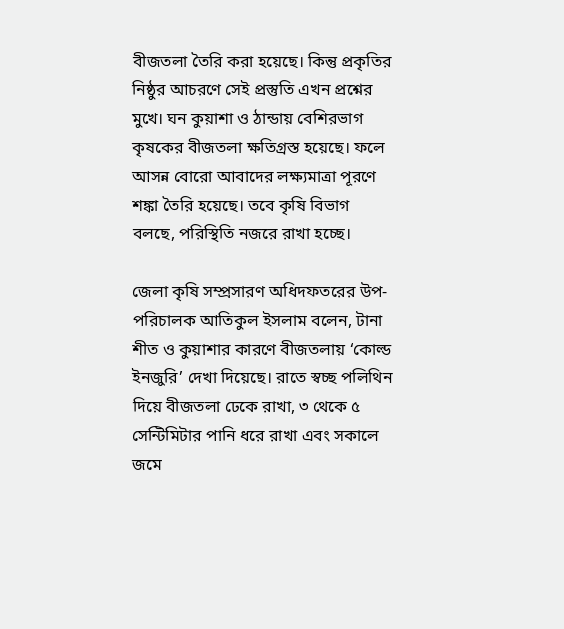বীজতলা তৈরি করা হয়েছে। কিন্তু প্রকৃতির নিষ্ঠুর আচরণে সেই প্রস্তুতি এখন প্রশ্নের মুখে। ঘন কুয়াশা ও ঠান্ডায় বেশিরভাগ কৃষকের বীজতলা ক্ষতিগ্রস্ত হয়েছে। ফলে আসন্ন বোরো আবাদের লক্ষ্যমাত্রা পূরণে শঙ্কা তৈরি হয়েছে। তবে কৃষি বিভাগ বলছে, পরিস্থিতি নজরে রাখা হচ্ছে।

জেলা কৃষি সম্প্রসারণ অধিদফতরের উপ-পরিচালক আতিকুল ইসলাম বলেন, টানা শীত ও কুয়াশার কারণে বীজতলায় ‘কোল্ড ইনজুরি’ দেখা দিয়েছে। রাতে স্বচ্ছ পলিথিন দিয়ে বীজতলা ঢেকে রাখা, ৩ থেকে ৫ সেন্টিমিটার পানি ধরে রাখা এবং সকালে জমে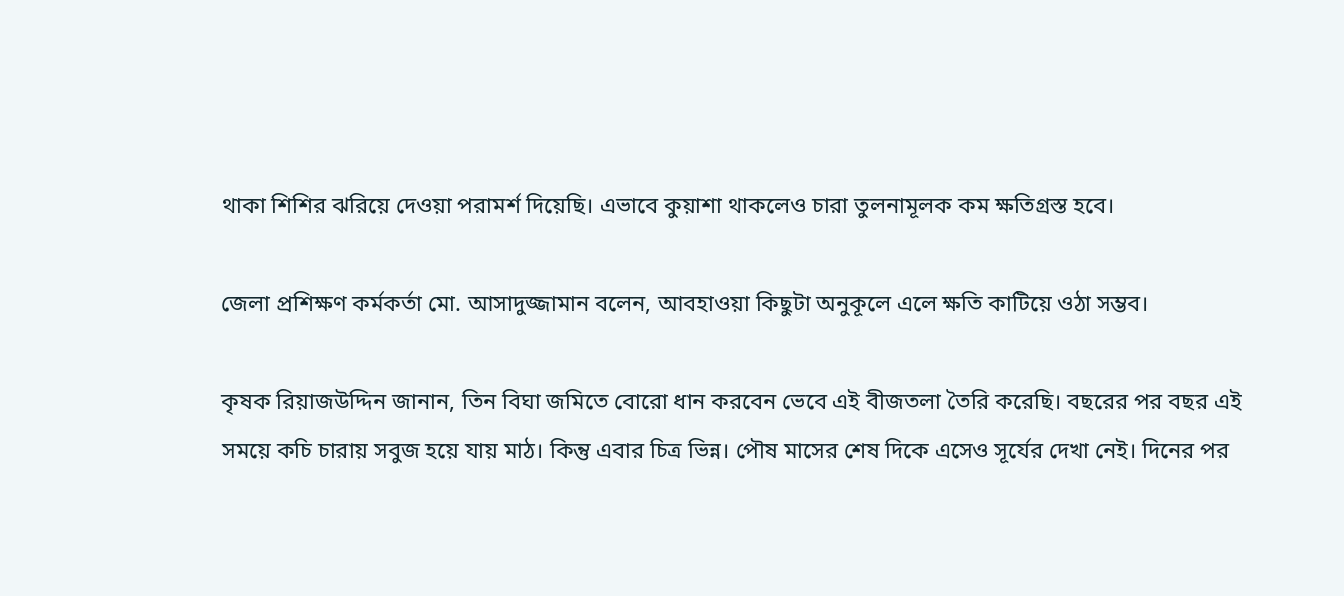থাকা শিশির ঝরিয়ে দেওয়া পরামর্শ দিয়েছি। এভাবে কুয়াশা থাকলেও চারা তুলনামূলক কম ক্ষতিগ্রস্ত হবে।

জেলা প্রশিক্ষণ কর্মকর্তা মো. আসাদুজ্জামান বলেন, আবহাওয়া কিছুটা অনুকূলে এলে ক্ষতি কাটিয়ে ওঠা সম্ভব।

কৃষক রিয়াজউদ্দিন জানান, তিন বিঘা জমিতে বোরো ধান করবেন ভেবে এই বীজতলা তৈরি করেছি। বছরের পর বছর এই সময়ে কচি চারায় সবুজ হয়ে যায় মাঠ। কিন্তু এবার চিত্র ভিন্ন। পৌষ মাসের শেষ দিকে এসেও সূর্যের দেখা নেই। দিনের পর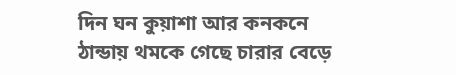দিন ঘন কুয়াশা আর কনকনে ঠান্ডায় থমকে গেছে চারার বেড়ে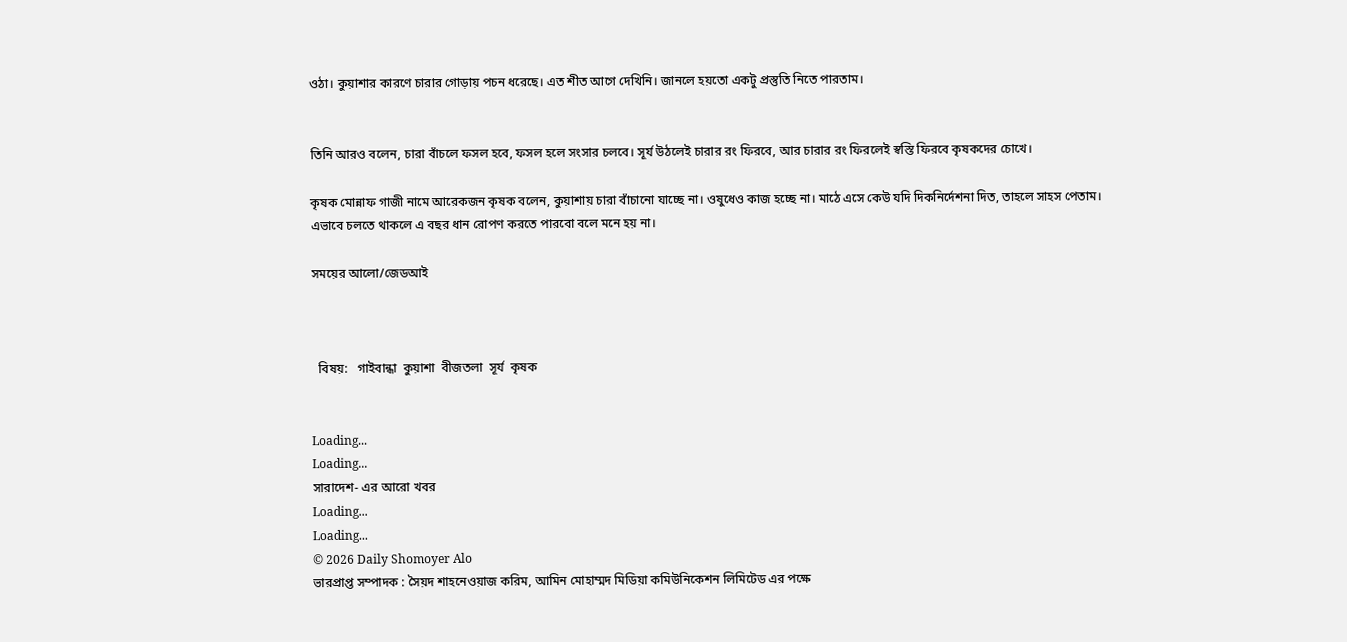ওঠা। কুয়াশার কারণে চারার গোড়ায় পচন ধরেছে। এত শীত আগে দেখিনি। জানলে হয়তো একটু প্রস্তুতি নিতে পারতাম।


তিনি আরও বলেন, চারা বাঁচলে ফসল হবে, ফসল হলে সংসার চলবে। সূর্য উঠলেই চারার রং ফিরবে, আর চারার রং ফিরলেই স্বস্তি ফিরবে কৃষকদের চোখে।

কৃষক মোন্নাফ গাজী নামে আরেকজন কৃষক বলেন, কুয়াশায় চারা বাঁচানো যাচ্ছে না। ওষুধেও কাজ হচ্ছে না। মাঠে এসে কেউ যদি দিকনির্দেশনা দিত, তাহলে সাহস পেতাম। এভাবে চলতে থাকলে এ বছর ধান রোপণ করতে পারবো বলে মনে হয় না।

সময়ের আলো/জেডআই



  বিষয়:   গাইবান্ধা  কুয়াশা  বীজতলা  সূর্য  কৃষক


Loading...
Loading...
সারাদেশ- এর আরো খবর
Loading...
Loading...
© 2026 Daily Shomoyer Alo
ভারপ্রাপ্ত সম্পাদক : সৈয়দ শাহনেওয়াজ করিম, আমিন মোহাম্মদ মিডিয়া কমিউনিকেশন লিমিটেড এর পক্ষে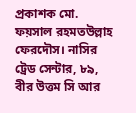প্রকাশক মো. ফয়সাল রহমতউল্লাহ ফেরদৌস। নাসির ট্রেড সেন্টার, ৮৯, বীর উত্তম সি আর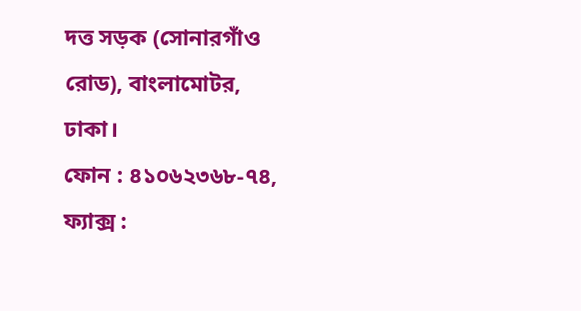দত্ত সড়ক (সোনারগাঁও রোড), বাংলামোটর, ঢাকা।
ফোন : ৪১০৬২৩৬৮-৭৪, ফ্যাক্স :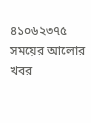৪১০৬২৩৭৫
সময়ের আলোর খবর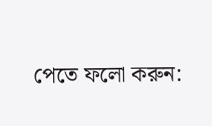পেতে ফলো করুন: